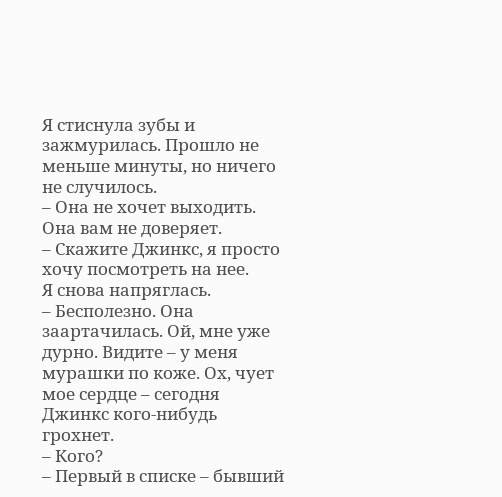Я стиснула зубы и зажмурилась. Прошло не меньше минуты, но ничего не случилось.
– Она не хочет выходить. Она вам не доверяет.
– Скажите Джинкс, я просто хочу посмотреть на нее.
Я снова напряглась.
– Бесполезно. Она заартачилась. Ой, мне уже дурно. Видите – у меня мурашки по коже. Ох, чует мое сердце – сегодня Джинкс кого-нибудь грохнет.
– Кого?
– Первый в списке – бывший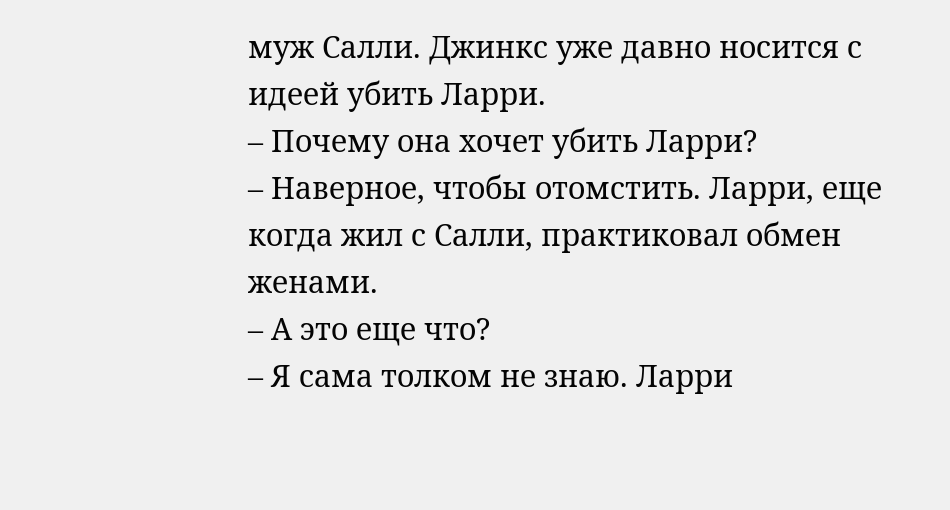муж Салли. Джинкс уже давно носится с идеей убить Ларри.
– Почему она хочет убить Ларри?
– Наверное, чтобы отомстить. Ларри, еще когда жил с Салли, практиковал обмен женами.
– А это еще что?
– Я сама толком не знаю. Ларри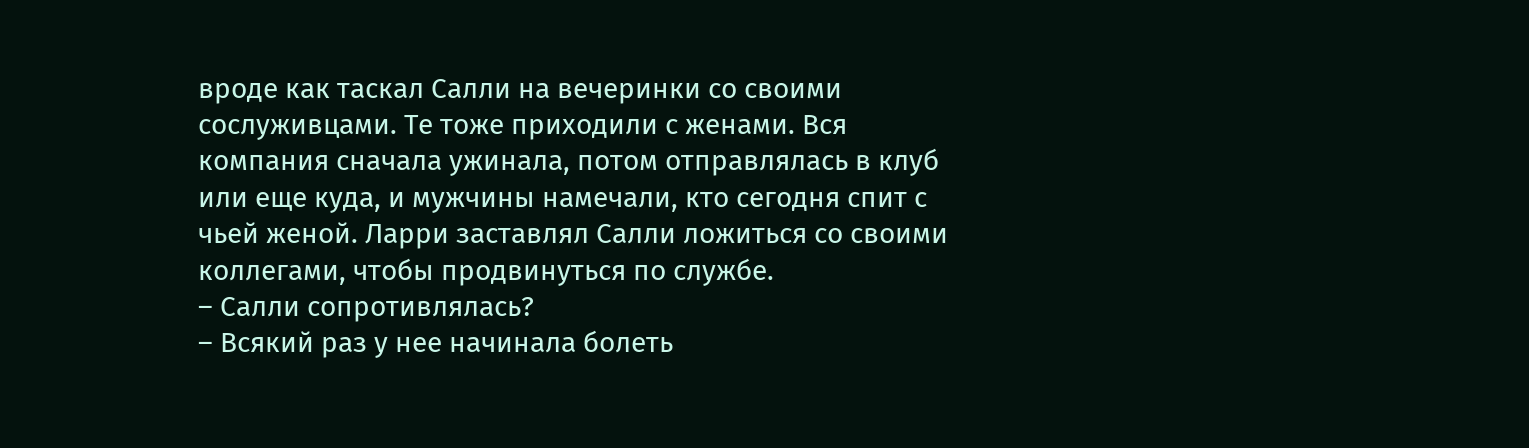вроде как таскал Салли на вечеринки со своими сослуживцами. Те тоже приходили с женами. Вся компания сначала ужинала, потом отправлялась в клуб или еще куда, и мужчины намечали, кто сегодня спит с чьей женой. Ларри заставлял Салли ложиться со своими коллегами, чтобы продвинуться по службе.
– Салли сопротивлялась?
– Всякий раз у нее начинала болеть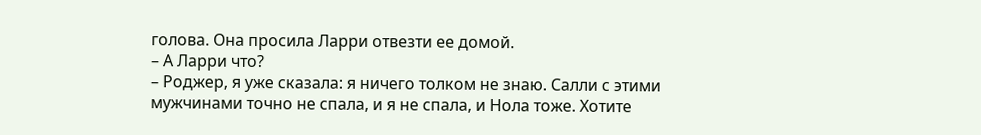голова. Она просила Ларри отвезти ее домой.
– А Ларри что?
– Роджер, я уже сказала: я ничего толком не знаю. Салли с этими мужчинами точно не спала, и я не спала, и Нола тоже. Хотите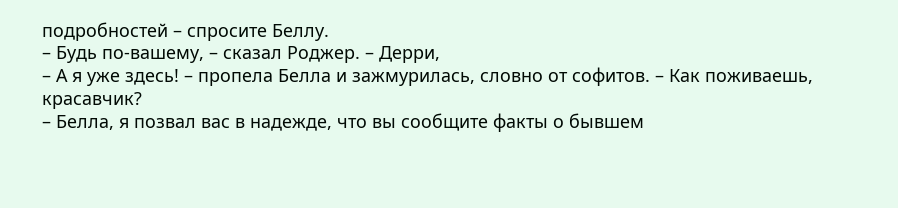подробностей – спросите Беллу.
– Будь по-вашему, – сказал Роджер. – Дерри,
– А я уже здесь! – пропела Белла и зажмурилась, словно от софитов. – Как поживаешь, красавчик?
– Белла, я позвал вас в надежде, что вы сообщите факты о бывшем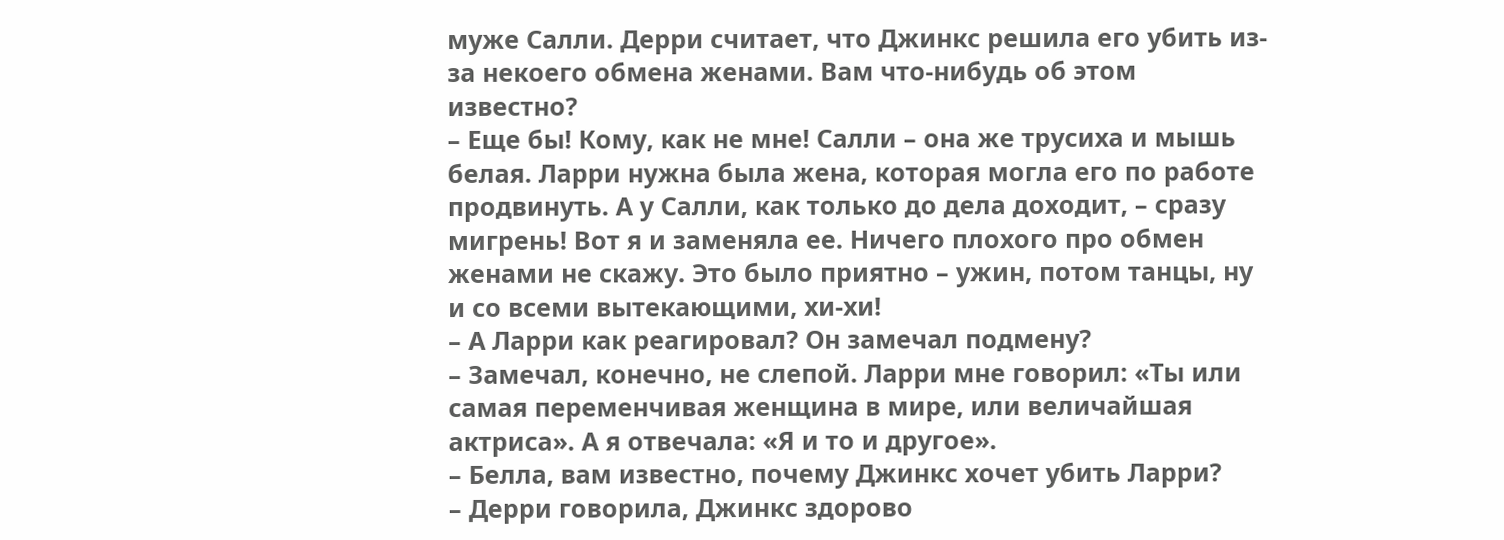муже Салли. Дерри считает, что Джинкс решила его убить из-за некоего обмена женами. Вам что-нибудь об этом известно?
– Еще бы! Кому, как не мне! Салли – она же трусиха и мышь белая. Ларри нужна была жена, которая могла его по работе продвинуть. А у Салли, как только до дела доходит, – сразу мигрень! Вот я и заменяла ее. Ничего плохого про обмен женами не скажу. Это было приятно – ужин, потом танцы, ну и со всеми вытекающими, хи-хи!
– А Ларри как реагировал? Он замечал подмену?
– Замечал, конечно, не слепой. Ларри мне говорил: «Ты или самая переменчивая женщина в мире, или величайшая актриса». А я отвечала: «Я и то и другое».
– Белла, вам известно, почему Джинкс хочет убить Ларри?
– Дерри говорила, Джинкс здорово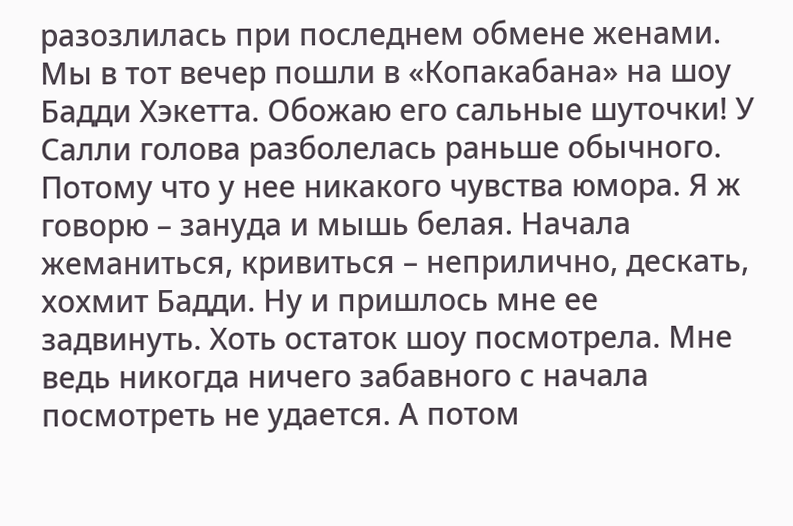разозлилась при последнем обмене женами. Мы в тот вечер пошли в «Копакабана» на шоу Бадди Хэкетта. Обожаю его сальные шуточки! У Салли голова разболелась раньше обычного. Потому что у нее никакого чувства юмора. Я ж говорю – зануда и мышь белая. Начала жеманиться, кривиться – неприлично, дескать, хохмит Бадди. Ну и пришлось мне ее задвинуть. Хоть остаток шоу посмотрела. Мне ведь никогда ничего забавного с начала посмотреть не удается. А потом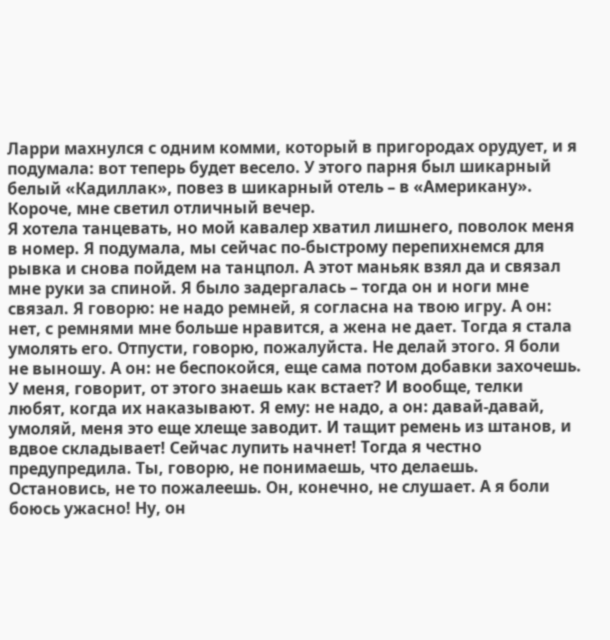Ларри махнулся с одним комми, который в пригородах орудует, и я подумала: вот теперь будет весело. У этого парня был шикарный белый «Кадиллак», повез в шикарный отель – в «Американу». Короче, мне светил отличный вечер.
Я хотела танцевать, но мой кавалер хватил лишнего, поволок меня в номер. Я подумала, мы сейчас по-быстрому перепихнемся для рывка и снова пойдем на танцпол. А этот маньяк взял да и связал мне руки за спиной. Я было задергалась – тогда он и ноги мне связал. Я говорю: не надо ремней, я согласна на твою игру. А он: нет, с ремнями мне больше нравится, а жена не дает. Тогда я стала умолять его. Отпусти, говорю, пожалуйста. Не делай этого. Я боли не выношу. А он: не беспокойся, еще сама потом добавки захочешь. У меня, говорит, от этого знаешь как встает? И вообще, телки любят, когда их наказывают. Я ему: не надо, а он: давай-давай, умоляй, меня это еще хлеще заводит. И тащит ремень из штанов, и вдвое складывает! Сейчас лупить начнет! Тогда я честно предупредила. Ты, говорю, не понимаешь, что делаешь. Остановись, не то пожалеешь. Он, конечно, не слушает. А я боли боюсь ужасно! Ну, он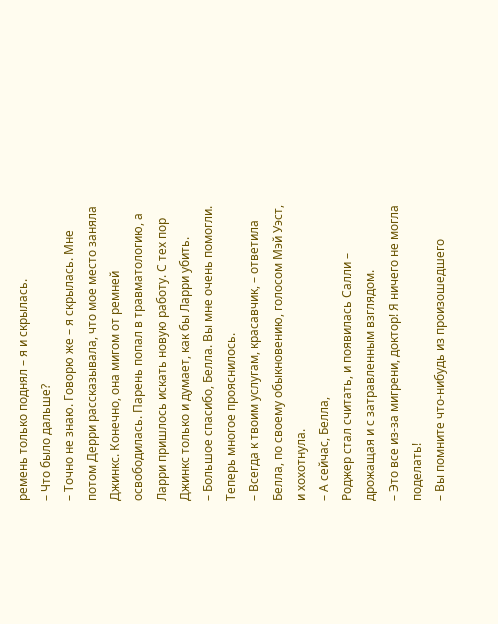ремень только поднял – я и скрылась.
– Что было дальше?
– Точно не знаю. Говорю же – я скрылась. Мне потом Дерри рассказывала, что мое место заняла Джинкс. Конечно, она мигом от ремней освободилась. Парень попал в травматологию, а Ларри пришлось искать новую работу. С тех пор Джинкс только и думает, как бы Ларри убить.
– Большое спасибо, Белла. Вы мне очень помогли. Теперь многое прояснилось.
– Всегда к твоим услугам, красавчик, – ответила Белла, по своему обыкновению, голосом Мэй Уэст, и хохотнула.
– А сейчас, Белла,
Роджер стал считать, и появилась Салли – дрожащая и с затравленным взглядом.
– Это все из-за мигрени, доктор! Я ничего не могла поделать!
– Вы помните что-нибудь из произошедшего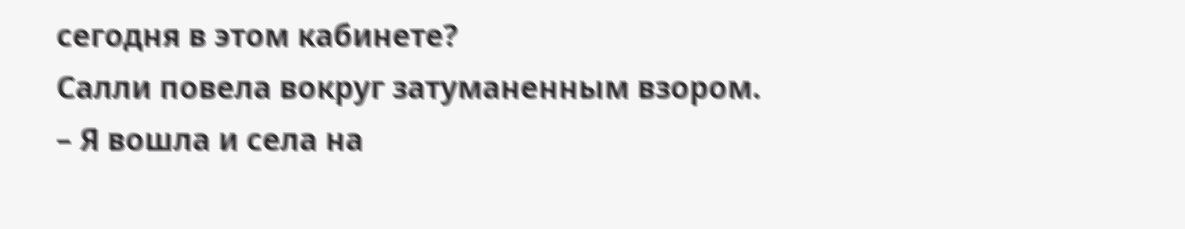сегодня в этом кабинете?
Салли повела вокруг затуманенным взором.
– Я вошла и села на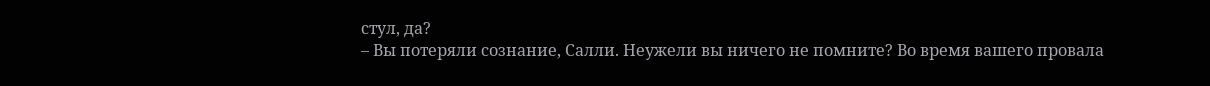стул, да?
– Вы потеряли сознание, Салли. Неужели вы ничего не помните? Во время вашего провала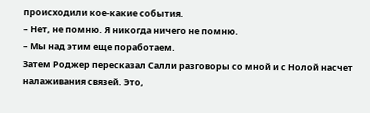происходили кое-какие события.
– Нет, не помню. Я никогда ничего не помню.
– Мы над этим еще поработаем.
Затем Роджер пересказал Салли разговоры со мной и с Нолой насчет налаживания связей. Это,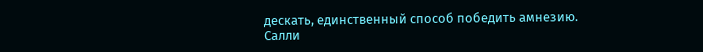дескать, единственный способ победить амнезию.
Салли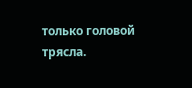только головой трясла.